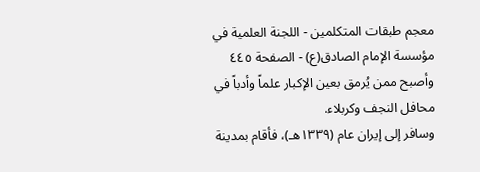معجم طبقات المتكلمين - اللجنة العلمية في مؤسسة الإمام الصادق(ع) - الصفحة ٤٤٥
وأصبح ممن يُرمق بعين الإكبار علماً وأدباً في محافل النجف وكربلاء.
وسافر إلى إيران عام (١٣٣٩هـ)، فأقام بمدينة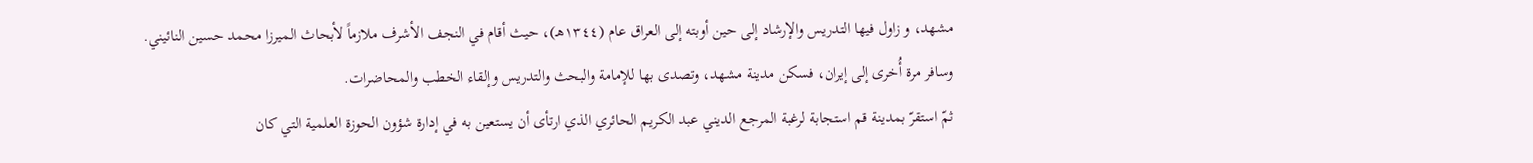مشهد، و زاول فيها التدريس والإرشاد إلى حين أوبته إلى العراق عام (١٣٤٤هـ)، حيث أقام في النجف الأشرف ملازماً لأبحاث الميرزا محمد حسين النائيني.
وسافر مرة أُخرى إلى إيران، فسكن مدينة مشهد، وتصدى بها للإمامة والبحث والتدريس وإلقاء الخطب والمحاضرات.
ثمّ استقرّ بمدينة قم استجابة لرغبة المرجع الديني عبد الكريم الحائري الذي ارتأى أن يستعين به في إدارة شؤون الحوزة العلمية التي كان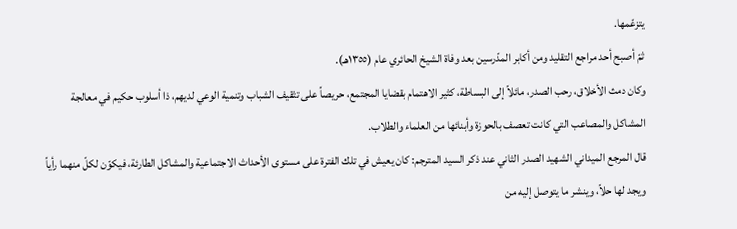يتزعّمها.
ثمّ أصبح أحد مراجع التقليد ومن أكابر المدّرسين بعد وفاة الشيخ الحائري عام (١٣٥٥هـ).
وكان دمث الأخلاق، رحب الصدر، مائلاً إلى البساطة، كثير الاهتمام بقضايا المجتمع، حريصاً على تثقيف الشباب وتنمية الوعي لديهم، ذا أسلوب حكيم في معالجة المشاكل والمصاعب التي كانت تعصف بالحوزة وأبنائها من العلماء والطلاب.
قال المرجع الميداني الشهيد الصدر الثاني عند ذكر السيد المترجم: كان يعيش في تلك الفترة على مستوى الأحداث الاجتماعية والمشاكل الطارئة، فيكوّن لكلّ منهما رأياً ويجد لها حلاً، وينشر ما يتوصل إليه من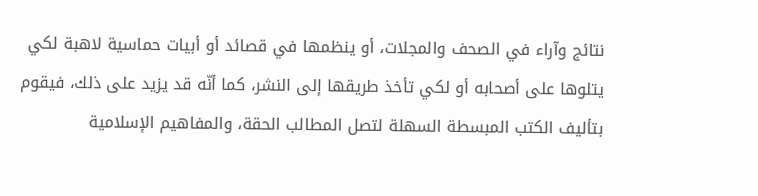نتائج وآراء في الصحف والمجلات، أو ينظمها في قصائد أو أبيات حماسية لاهبة لكي يتلوها على أصحابه أو لكي تأخذ طريقها إلى النشر، كما أنّه قد يزيد على ذلك، فيقوم بتأليف الكتب المبسطة السهلة لتصل المطالب الحقة، والمفاهيم الإسلامية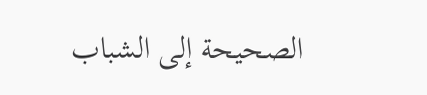الصحيحة إلى الشباب